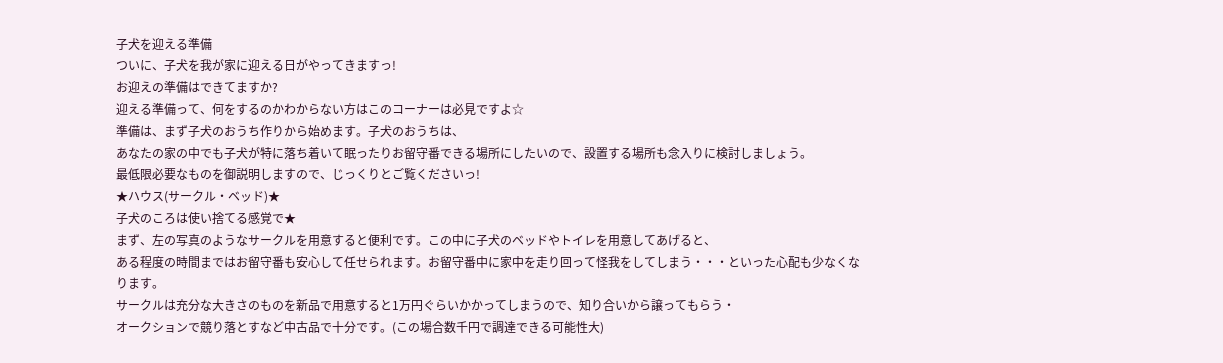子犬を迎える準備
ついに、子犬を我が家に迎える日がやってきますっ!
お迎えの準備はできてますか?
迎える準備って、何をするのかわからない方はこのコーナーは必見ですよ☆
準備は、まず子犬のおうち作りから始めます。子犬のおうちは、
あなたの家の中でも子犬が特に落ち着いて眠ったりお留守番できる場所にしたいので、設置する場所も念入りに検討しましょう。
最低限必要なものを御説明しますので、じっくりとご覧くださいっ!
★ハウス(サークル・ベッド)★
子犬のころは使い捨てる感覚で★
まず、左の写真のようなサークルを用意すると便利です。この中に子犬のベッドやトイレを用意してあげると、
ある程度の時間まではお留守番も安心して任せられます。お留守番中に家中を走り回って怪我をしてしまう・・・といった心配も少なくなります。
サークルは充分な大きさのものを新品で用意すると1万円ぐらいかかってしまうので、知り合いから譲ってもらう・
オークションで競り落とすなど中古品で十分です。(この場合数千円で調達できる可能性大)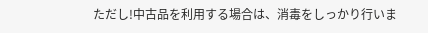ただし!中古品を利用する場合は、消毒をしっかり行いま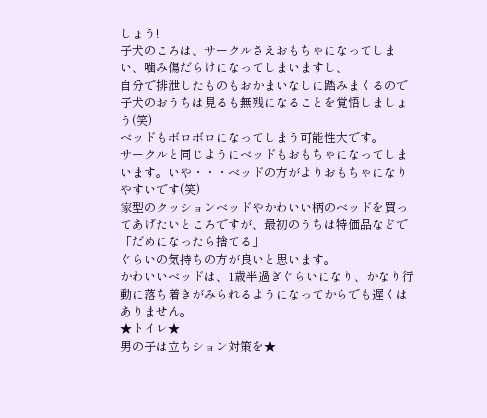しょう!
子犬のころは、サークルさえおもちゃになってしまい、噛み傷だらけになってしまいますし、
自分で排泄したものもおかまいなしに踏みまくるので子犬のおうちは見るも無残になることを覚悟しましょう(笑)
ベッドもボロボロになってしまう可能性大です。
サークルと同じようにベッドもおもちゃになってしまいます。いや・・・ベッドの方がよりおもちゃになりやすいです(笑)
家型のクッションベッドやかわいい柄のベッドを買ってあげたいところですが、最初のうちは特価品などで「だめになったら捨てる」
ぐらいの気持ちの方が良いと思います。
かわいいベッドは、1歳半過ぎぐらいになり、かなり行動に落ち着きがみられるようになってからでも遅くはありません。
★トイレ★
男の子は立ちション対策を★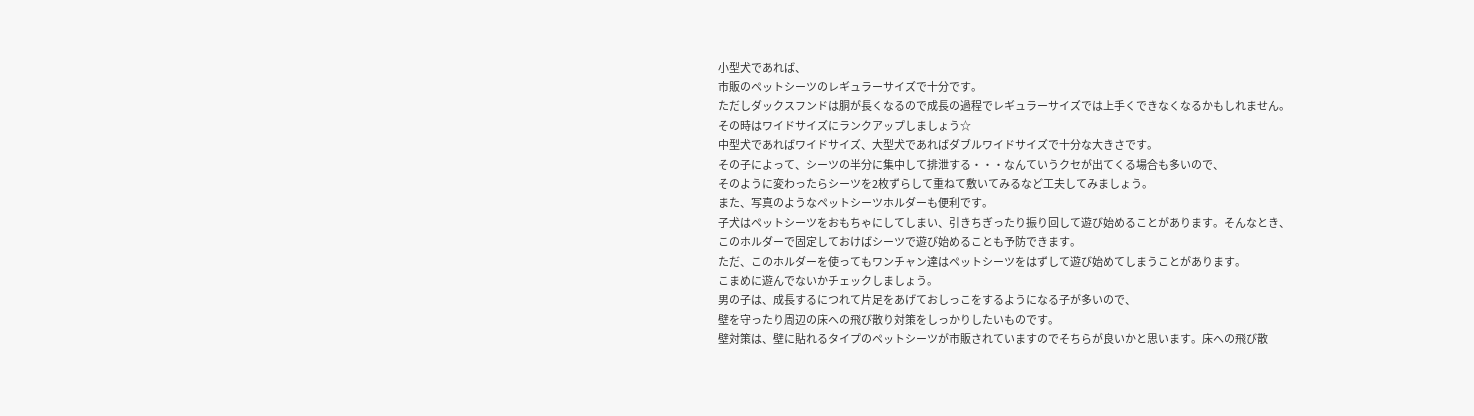小型犬であれば、
市販のペットシーツのレギュラーサイズで十分です。
ただしダックスフンドは胴が長くなるので成長の過程でレギュラーサイズでは上手くできなくなるかもしれません。
その時はワイドサイズにランクアップしましょう☆
中型犬であればワイドサイズ、大型犬であればダブルワイドサイズで十分な大きさです。
その子によって、シーツの半分に集中して排泄する・・・なんていうクセが出てくる場合も多いので、
そのように変わったらシーツを2枚ずらして重ねて敷いてみるなど工夫してみましょう。
また、写真のようなペットシーツホルダーも便利です。
子犬はペットシーツをおもちゃにしてしまい、引きちぎったり振り回して遊び始めることがあります。そんなとき、
このホルダーで固定しておけばシーツで遊び始めることも予防できます。
ただ、このホルダーを使ってもワンチャン達はペットシーツをはずして遊び始めてしまうことがあります。
こまめに遊んでないかチェックしましょう。
男の子は、成長するにつれて片足をあげておしっこをするようになる子が多いので、
壁を守ったり周辺の床への飛び散り対策をしっかりしたいものです。
壁対策は、壁に貼れるタイプのペットシーツが市販されていますのでそちらが良いかと思います。床への飛び散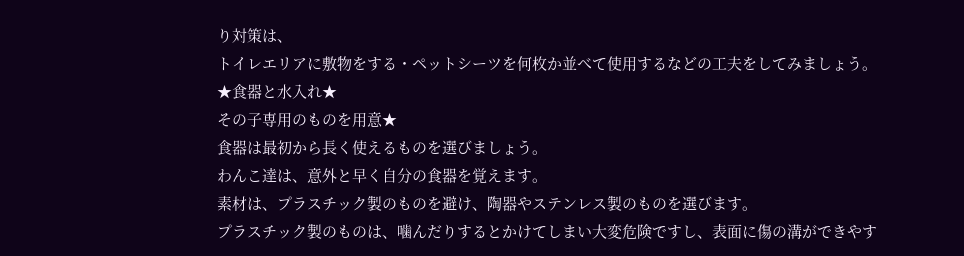り対策は、
トイレエリアに敷物をする・ペットシーツを何枚か並べて使用するなどの工夫をしてみましょう。
★食器と水入れ★
その子専用のものを用意★
食器は最初から長く使えるものを選びましょう。
わんこ達は、意外と早く自分の食器を覚えます。
素材は、プラスチック製のものを避け、陶器やステンレス製のものを選びます。
プラスチック製のものは、噛んだりするとかけてしまい大変危険ですし、表面に傷の溝ができやす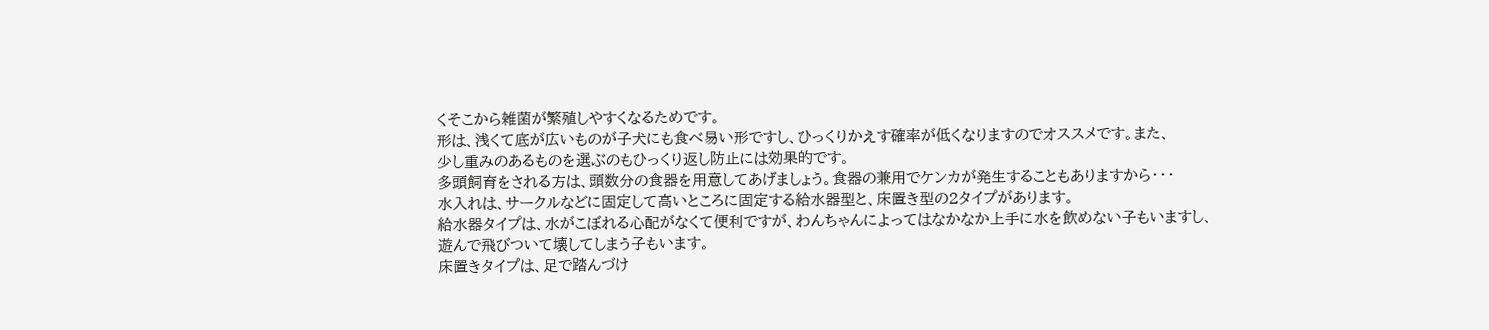くそこから雑菌が繁殖しやすくなるためです。
形は、浅くて底が広いものが子犬にも食べ易い形ですし、ひっくりかえす確率が低くなりますのでオススメです。また、
少し重みのあるものを選ぶのもひっくり返し防止には効果的です。
多頭飼育をされる方は、頭数分の食器を用意してあげましょう。食器の兼用でケンカが発生することもありますから・・・
水入れは、サークルなどに固定して高いところに固定する給水器型と、床置き型の2タイプがあります。
給水器タイプは、水がこぼれる心配がなくて便利ですが、わんちゃんによってはなかなか上手に水を飲めない子もいますし、
遊んで飛びついて壊してしまう子もいます。
床置きタイプは、足で踏んづけ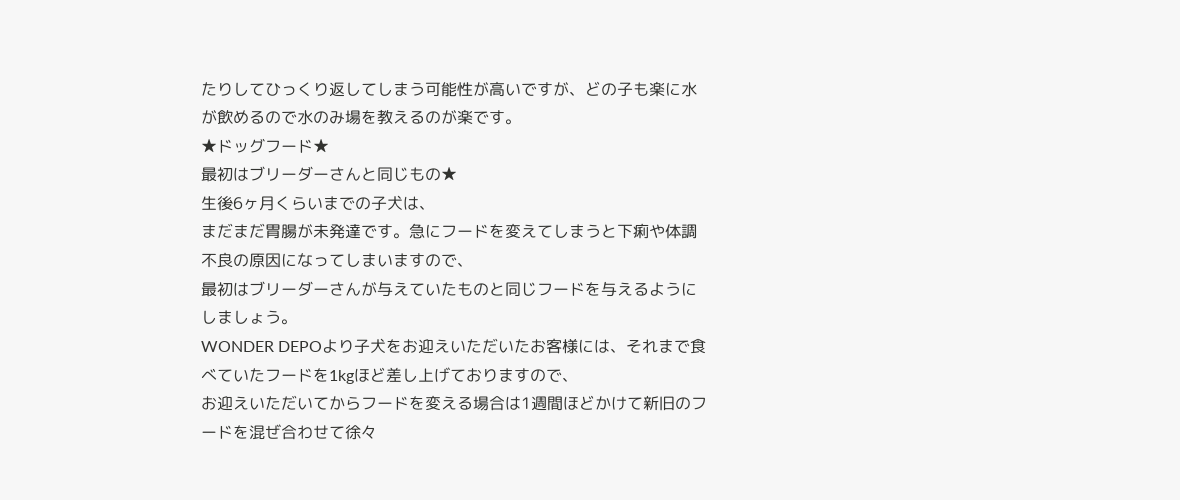たりしてひっくり返してしまう可能性が高いですが、どの子も楽に水が飲めるので水のみ場を教えるのが楽です。
★ドッグフード★
最初はブリーダーさんと同じもの★
生後6ヶ月くらいまでの子犬は、
まだまだ胃腸が未発達です。急にフードを変えてしまうと下痢や体調不良の原因になってしまいますので、
最初はブリーダーさんが与えていたものと同じフードを与えるようにしましょう。
WONDER DEPOより子犬をお迎えいただいたお客様には、それまで食べていたフードを1kgほど差し上げておりますので、
お迎えいただいてからフードを変える場合は1週間ほどかけて新旧のフードを混ぜ合わせて徐々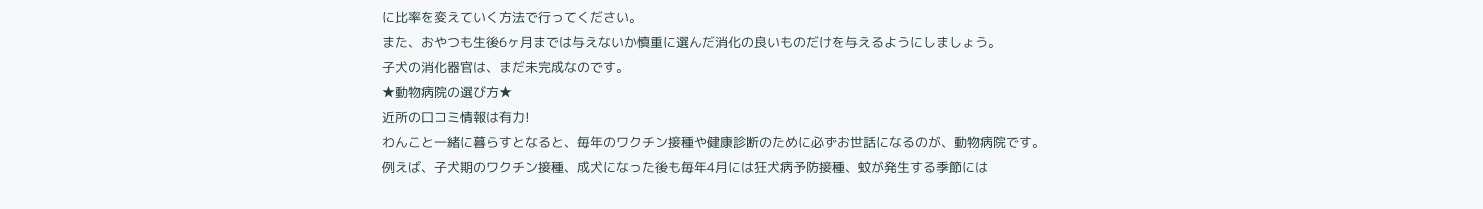に比率を変えていく方法で行ってください。
また、おやつも生後6ヶ月までは与えないか慎重に選んだ消化の良いものだけを与えるようにしましょう。
子犬の消化器官は、まだ未完成なのです。
★動物病院の選び方★
近所の口コミ情報は有力!
わんこと一緒に暮らすとなると、毎年のワクチン接種や健康診断のために必ずお世話になるのが、動物病院です。
例えば、子犬期のワクチン接種、成犬になった後も毎年4月には狂犬病予防接種、蚊が発生する季節には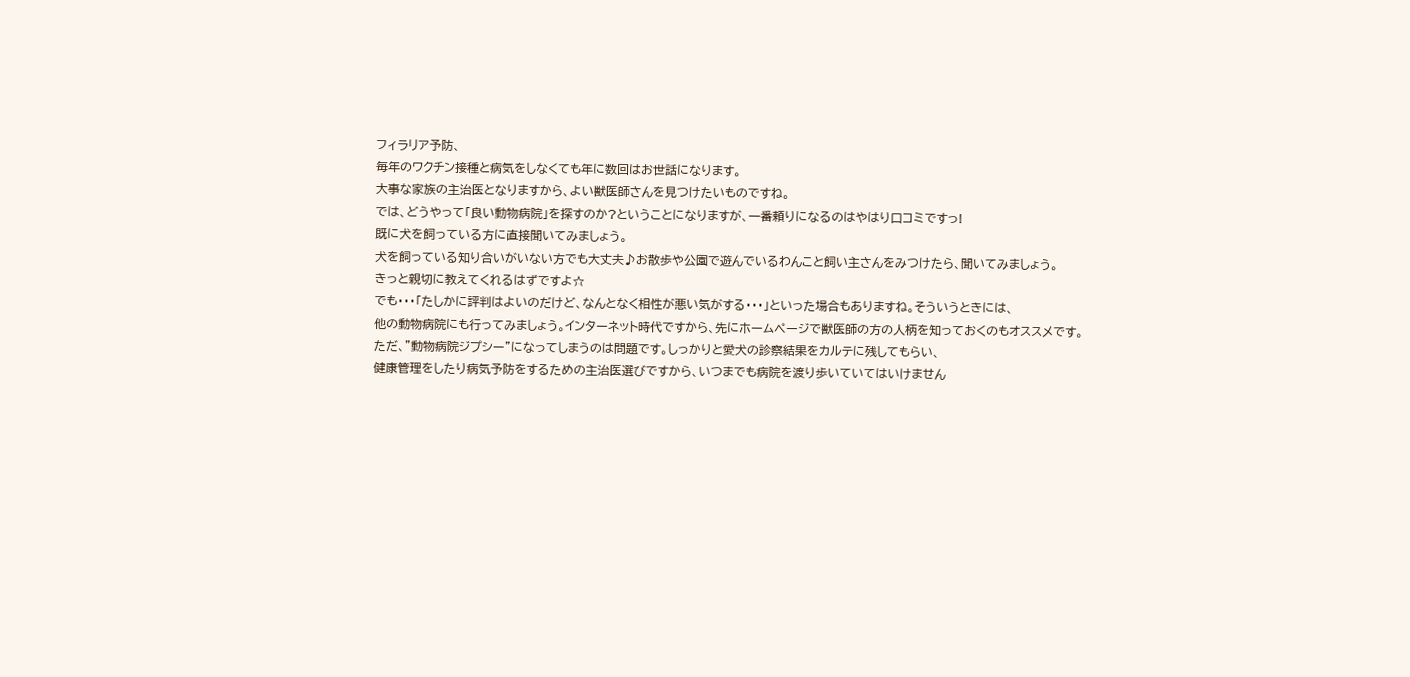フィラリア予防、
毎年のワクチン接種と病気をしなくても年に数回はお世話になります。
大事な家族の主治医となりますから、よい獣医師さんを見つけたいものですね。
では、どうやって「良い動物病院」を探すのか?ということになりますが、一番頼りになるのはやはり口コミですっ!
既に犬を飼っている方に直接聞いてみましょう。
犬を飼っている知り合いがいない方でも大丈夫♪お散歩や公園で遊んでいるわんこと飼い主さんをみつけたら、聞いてみましょう。
きっと親切に教えてくれるはずですよ☆
でも・・・「たしかに評判はよいのだけど、なんとなく相性が悪い気がする・・・」といった場合もありますね。そういうときには、
他の動物病院にも行ってみましょう。インターネット時代ですから、先にホームページで獣医師の方の人柄を知っておくのもオススメです。
ただ、”動物病院ジプシー”になってしまうのは問題です。しっかりと愛犬の診察結果をカルテに残してもらい、
健康管理をしたり病気予防をするための主治医選びですから、いつまでも病院を渡り歩いていてはいけません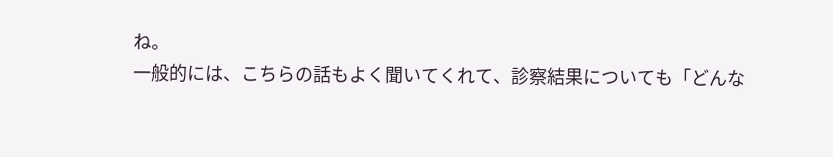ね。
一般的には、こちらの話もよく聞いてくれて、診察結果についても「どんな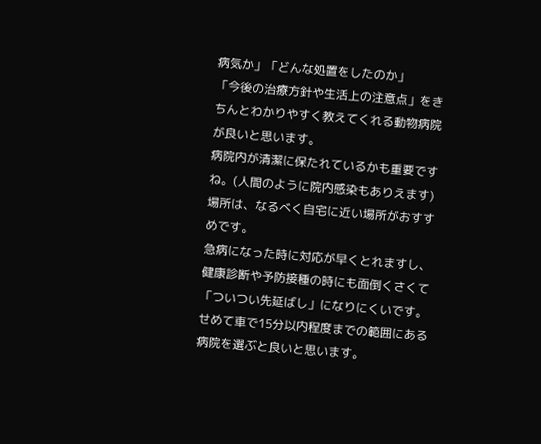病気か」「どんな処置をしたのか」
「今後の治療方針や生活上の注意点」をきちんとわかりやすく教えてくれる動物病院が良いと思います。
病院内が清潔に保たれているかも重要ですね。(人間のように院内感染もありえます)
場所は、なるべく自宅に近い場所がおすすめです。
急病になった時に対応が早くとれますし、健康診断や予防接種の時にも面倒くさくて「ついつい先延ばし」になりにくいです。
せめて車で15分以内程度までの範囲にある病院を選ぶと良いと思います。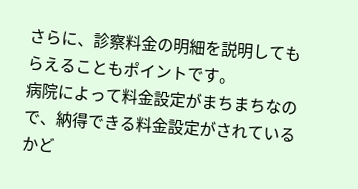さらに、診察料金の明細を説明してもらえることもポイントです。
病院によって料金設定がまちまちなので、納得できる料金設定がされているかど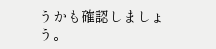うかも確認しましょう。